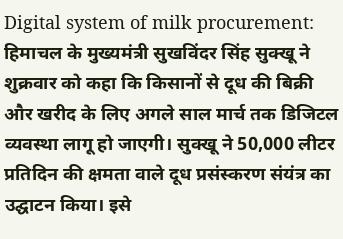Digital system of milk procurement: हिमाचल के मुख्यमंत्री सुखविंदर सिंह सुक्खू ने शुक्रवार को कहा कि किसानों से दूध की बिक्री और खरीद के लिए अगले साल मार्च तक डिजिटल व्यवस्था लागू हो जाएगी। सुक्खू ने 50,000 लीटर प्रतिदिन की क्षमता वाले दूध प्रसंस्करण संयंत्र का उद्घाटन किया। इसे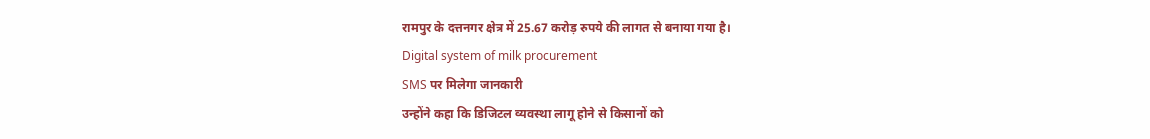रामपुर के दत्तनगर क्षेत्र में 25.67 करोड़ रुपये की लागत से बनाया गया है।
Digital system of milk procurement
SMS पर मिलेगा जानकारी
उन्होंने कहा कि डिजिटल व्यवस्था लागू होने से किसानों को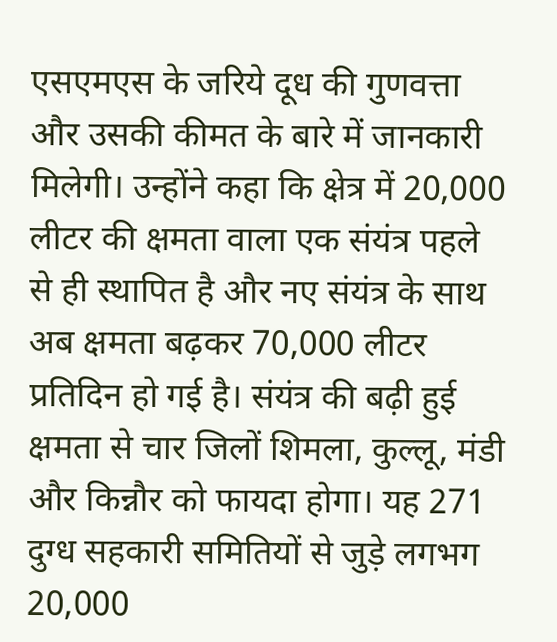एसएमएस के जरिये दूध की गुणवत्ता और उसकी कीमत के बारे में जानकारी मिलेगी। उन्होंने कहा कि क्षेत्र में 20,000 लीटर की क्षमता वाला एक संयंत्र पहले से ही स्थापित है और नए संयंत्र के साथ अब क्षमता बढ़कर 70,000 लीटर प्रतिदिन हो गई है। संयंत्र की बढ़ी हुई क्षमता से चार जिलों शिमला, कुल्लू, मंडी और किन्नौर को फायदा होगा। यह 271 दुग्ध सहकारी समितियों से जुड़े लगभग 20,000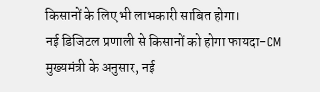किसानों के लिए भी लाभकारी साबित होगा।
नई डिजिटल प्रणाली से किसानों को होगा फायदा-CM
मुख्यमंत्री के अनुसार, नई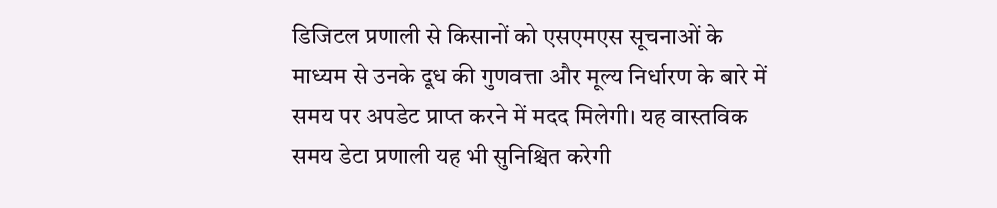डिजिटल प्रणाली से किसानों को एसएमएस सूचनाओं के माध्यम से उनके दूध की गुणवत्ता और मूल्य निर्धारण के बारे में समय पर अपडेट प्राप्त करने में मदद मिलेगी। यह वास्तविक समय डेटा प्रणाली यह भी सुनिश्चित करेगी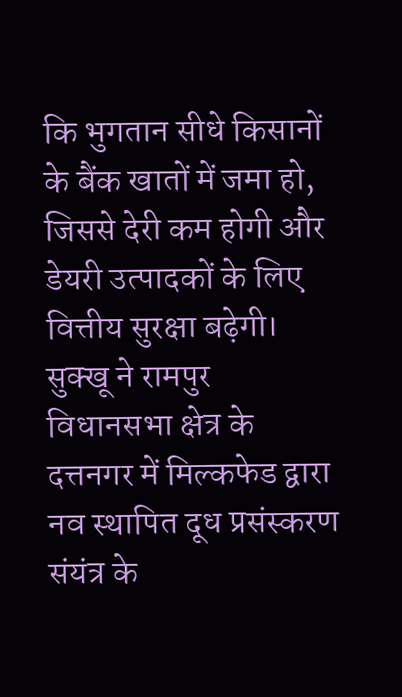कि भुगतान सीधे किसानों के बैंक खातों में जमा हो, जिससे देरी कम होगी और डेयरी उत्पादकों के लिए वित्तीय सुरक्षा बढ़ेगी।
सुक्खू ने रामपुर विधानसभा क्षेत्र के दत्तनगर में मिल्कफेड द्वारा नव स्थापित दूध प्रसंस्करण संयंत्र के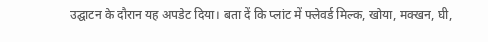उद्घाटन के दौरान यह अपडेट दिया। बता दें कि प्लांट में फ्लेवर्ड मिल्क, खोया, मक्खन, घी,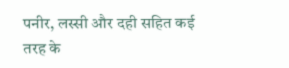पनीर, लस्सी और दही सहित कई तरह के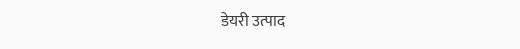डेयरी उत्पाद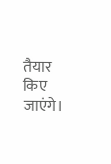तैयार किए जाएंगे।